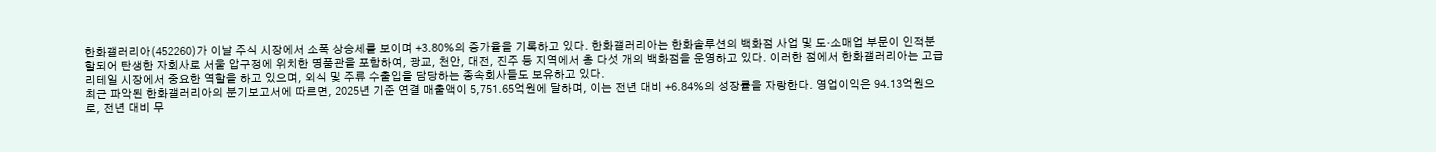한화갤러리아(452260)가 이날 주식 시장에서 소폭 상승세를 보이며 +3.80%의 증가율을 기록하고 있다. 한화갤러리아는 한화솔루션의 백화점 사업 및 도·소매업 부문이 인적분할되어 탄생한 자회사로 서울 압구정에 위치한 명품관을 포함하여, 광교, 천안, 대전, 진주 등 지역에서 총 다섯 개의 백화점을 운영하고 있다. 이러한 점에서 한화갤러리아는 고급 리테일 시장에서 중요한 역할을 하고 있으며, 외식 및 주류 수출입을 담당하는 종속회사들도 보유하고 있다.
최근 파악된 한화갤러리아의 분기보고서에 따르면, 2025년 기준 연결 매출액이 5,751.65억원에 달하며, 이는 전년 대비 +6.84%의 성장률을 자랑한다. 영업이익은 94.13억원으로, 전년 대비 무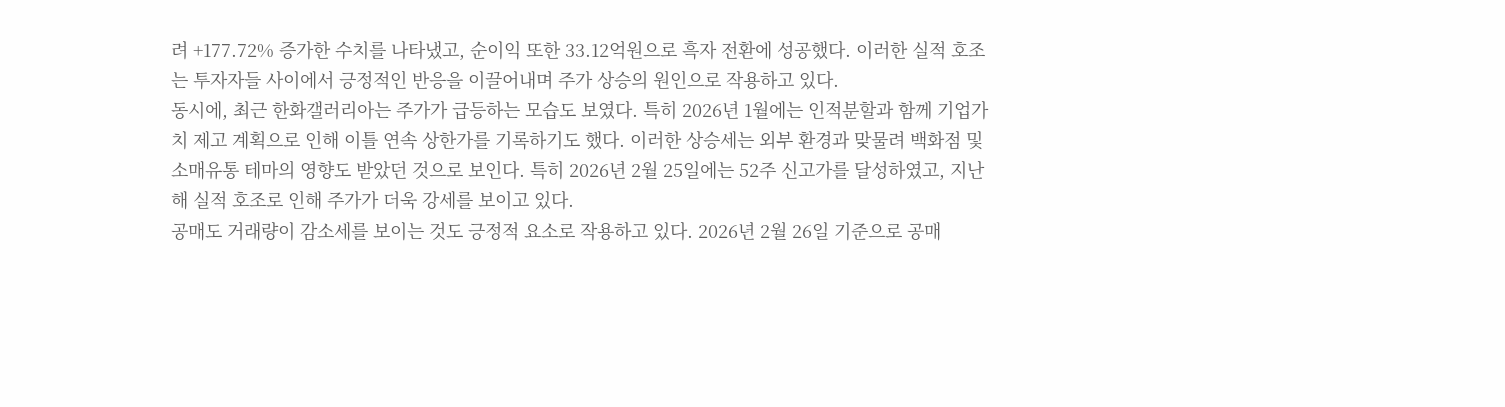려 +177.72% 증가한 수치를 나타냈고, 순이익 또한 33.12억원으로 흑자 전환에 성공했다. 이러한 실적 호조는 투자자들 사이에서 긍정적인 반응을 이끌어내며 주가 상승의 원인으로 작용하고 있다.
동시에, 최근 한화갤러리아는 주가가 급등하는 모습도 보였다. 특히 2026년 1월에는 인적분할과 함께 기업가치 제고 계획으로 인해 이틀 연속 상한가를 기록하기도 했다. 이러한 상승세는 외부 환경과 맞물려 백화점 및 소매유통 테마의 영향도 받았던 것으로 보인다. 특히 2026년 2월 25일에는 52주 신고가를 달성하였고, 지난해 실적 호조로 인해 주가가 더욱 강세를 보이고 있다.
공매도 거래량이 감소세를 보이는 것도 긍정적 요소로 작용하고 있다. 2026년 2월 26일 기준으로 공매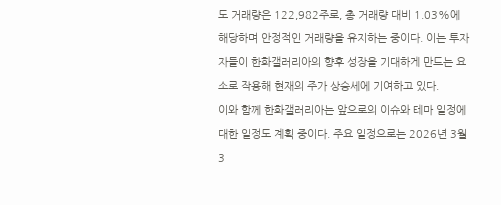도 거래량은 122,982주로, 총 거래량 대비 1.03%에 해당하며 안정적인 거래량을 유지하는 중이다. 이는 투자자들이 한화갤러리아의 향후 성장을 기대하게 만드는 요소로 작용해 현재의 주가 상승세에 기여하고 있다.
이와 함께 한화갤러리아는 앞으로의 이슈와 테마 일정에 대한 일정도 계획 중이다. 주요 일정으로는 2026년 3월 3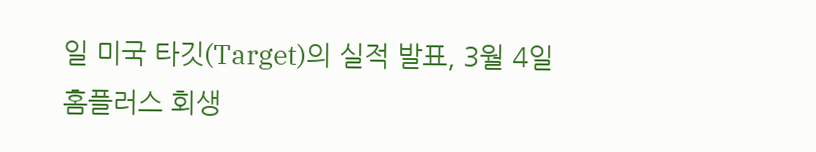일 미국 타깃(Target)의 실적 발표, 3월 4일 홈플러스 회생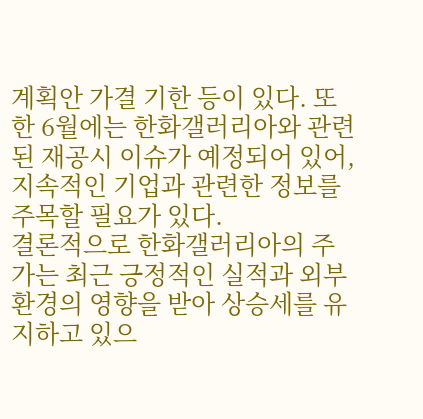계획안 가결 기한 등이 있다. 또한 6월에는 한화갤러리아와 관련된 재공시 이슈가 예정되어 있어, 지속적인 기업과 관련한 정보를 주목할 필요가 있다.
결론적으로 한화갤러리아의 주가는 최근 긍정적인 실적과 외부 환경의 영향을 받아 상승세를 유지하고 있으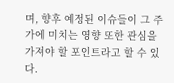며, 향후 예정된 이슈들이 그 주가에 미치는 영향 또한 관심을 가져야 할 포인트라고 할 수 있다.